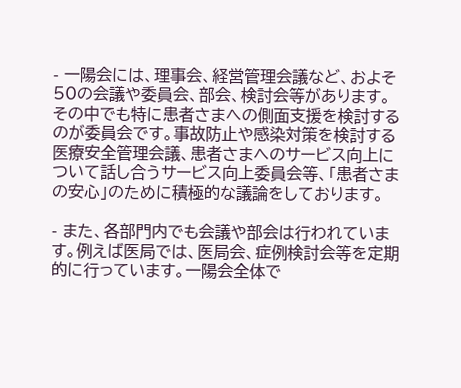- 一陽会には、理事会、経営管理会議など、およそ50の会議や委員会、部会、検討会等があります。その中でも特に患者さまへの側面支援を検討するのが委員会です。事故防止や感染対策を検討する医療安全管理会議、患者さまへのサービス向上について話し合うサービス向上委員会等、「患者さまの安心」のために積極的な議論をしております。

- また、各部門内でも会議や部会は行われています。例えば医局では、医局会、症例検討会等を定期的に行っています。一陽会全体で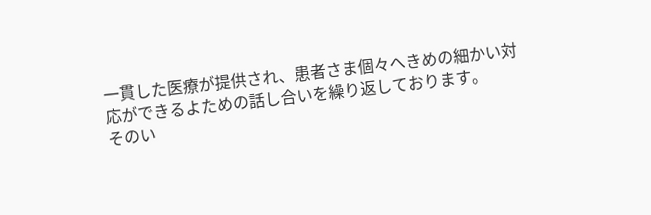一貫した医療が提供され、患者さま個々へきめの細かい対応ができるよための話し合いを繰り返しております。
そのい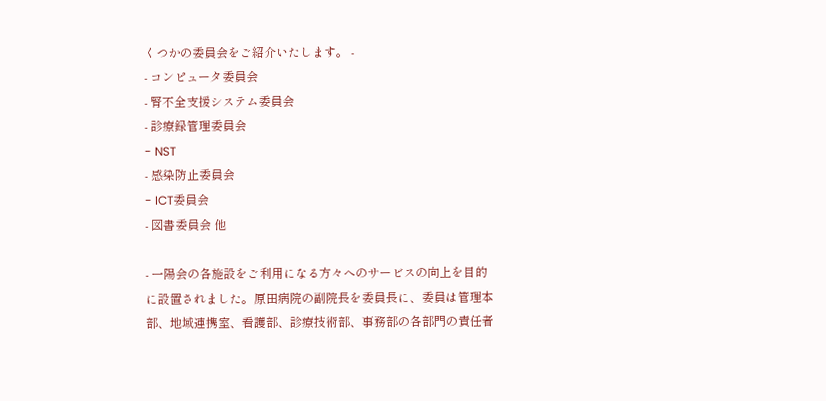くつかの委員会をご紹介いたします。 -
- コンピュータ委員会
- 腎不全支援システム委員会
- 診療録管理委員会
- NST
- 感染防止委員会
- ICT委員会
- 図書委員会 他

- 一陽会の各施設をご利用になる方々へのサービスの向上を目的に設置されました。原田病院の副院長を委員長に、委員は管理本部、地域連携室、看護部、診療技術部、事務部の各部門の責任者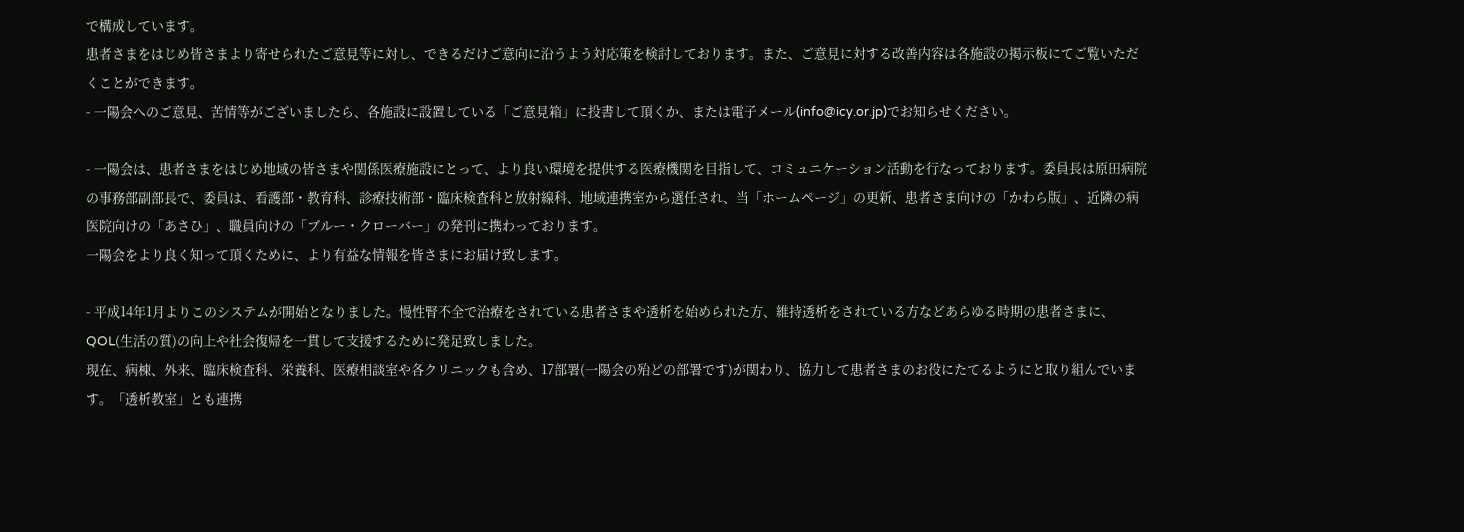で構成しています。
患者さまをはじめ皆さまより寄せられたご意見等に対し、できるだけご意向に沿うよう対応策を検討しております。また、ご意見に対する改善内容は各施設の掲示板にてご覧いただくことができます。
- 一陽会へのご意見、苦情等がございましたら、各施設に設置している「ご意見箱」に投書して頂くか、または電子メール(info@icy.or.jp)でお知らせください。

- 一陽会は、患者さまをはじめ地域の皆さまや関係医療施設にとって、より良い環境を提供する医療機関を目指して、コミュニケーション活動を行なっております。委員長は原田病院の事務部副部長で、委員は、看護部・教育科、診療技術部・臨床検査科と放射線科、地域連携室から選任され、当「ホームページ」の更新、患者さま向けの「かわら版」、近隣の病医院向けの「あさひ」、職員向けの「ブルー・クローバー」の発刊に携わっております。
一陽会をより良く知って頂くために、より有益な情報を皆さまにお届け致します。

- 平成14年1月よりこのシステムが開始となりました。慢性腎不全で治療をされている患者さまや透析を始められた方、維持透析をされている方などあらゆる時期の患者さまに、QOL(生活の質)の向上や社会復帰を一貫して支援するために発足致しました。
現在、病棟、外来、臨床検査科、栄養科、医療相談室や各クリニックも含め、17部署(一陽会の殆どの部署です)が関わり、協力して患者さまのお役にたてるようにと取り組んでいます。「透析教室」とも連携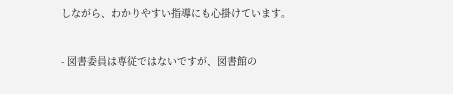しながら、わかりやすい指導にも心掛けています。


- 図書委員は専従ではないですが、図書館の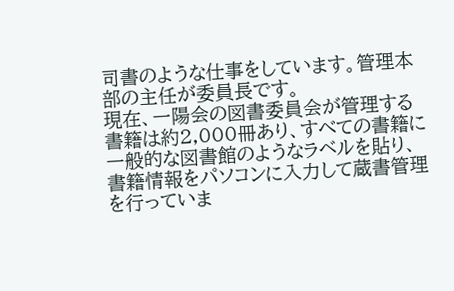司書のような仕事をしています。管理本部の主任が委員長です。
現在、一陽会の図書委員会が管理する書籍は約2,000冊あり、すべての書籍に一般的な図書館のようなラベルを貼り、書籍情報をパソコンに入力して蔵書管理を行っていま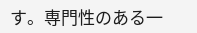す。専門性のある一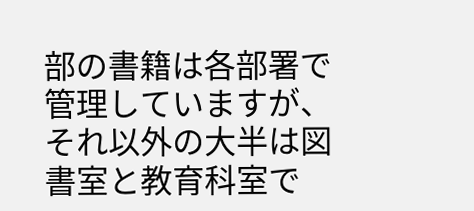部の書籍は各部署で管理していますが、それ以外の大半は図書室と教育科室で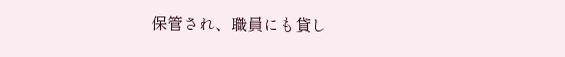保管され、職員にも貸し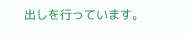出しを行っています。